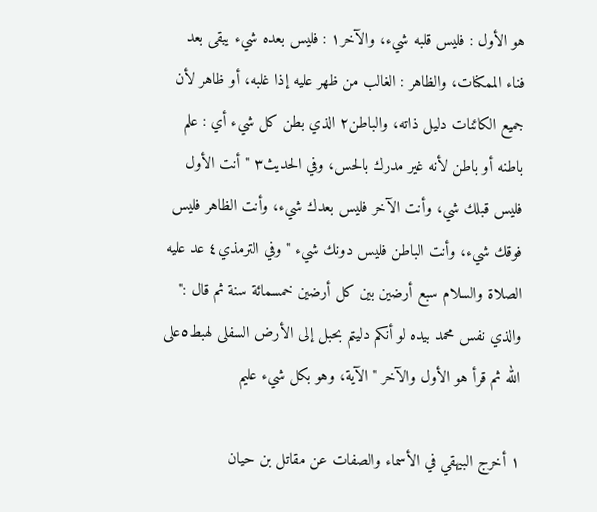هو الأول : فليس قلبه شيء، والآخر١ : فليس بعده شيء يبقى بعد فناء الممكنات، والظاهر : الغالب من ظهر عليه إذا غلبه، أو ظاهر لأن جميع الكائنات دليل ذاته، والباطن٢ الذي بطن كل شيء أي : علم باطنه أو باطن لأنه غير مدرك بالحس، وفي الحديث٣ " أنت الأول فليس قبلك شي، وأنت الآخر فليس بعدك شيء، وأنت الظاهر فليس فوقك شيء، وأنت الباطن فليس دونك شيء " وفي الترمذي٤ عد عليه الصلاة والسلام سبع أرضين بين كل أرضين خمسمائة سنة ثم قال :" والذي نفس محمد بيده لو أنكم دليتم بحبل إلى الأرض السفلى لهبط٥على الله ثم قرأ هو الأول والآخر " الآية، وهو بكل شيء عليم

١ أخرج البيهقي في الأسماء والصفات عن مقاتل بن حيان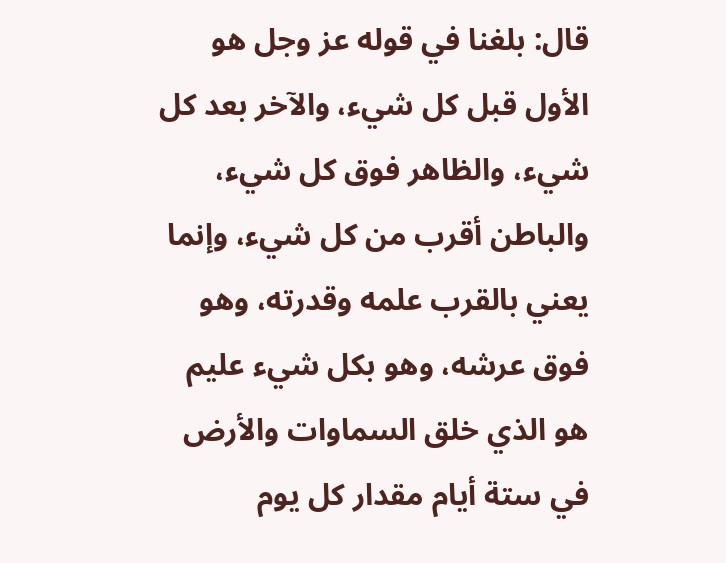قال: بلغنا في قوله عز وجل هو الأول قبل كل شيء، والآخر بعد كل شيء، والظاهر فوق كل شيء، والباطن أقرب من كل شيء، وإنما يعني بالقرب علمه وقدرته، وهو فوق عرشه، وهو بكل شيء عليم هو الذي خلق السماوات والأرض في ستة أيام مقدار كل يوم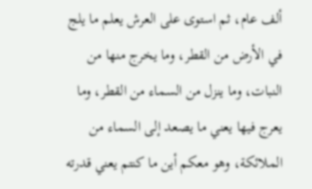ألف عام، ثم استوى على العرش يعلم ما يلج في الأرض من القطر، وما يخرج منها من النبات، وما ينزل من السماء من القطر، وما يعرج فيها يعني ما يصعد إلى السماء من الملائكة، وهو معكم أين ما كنتم يعني قدرته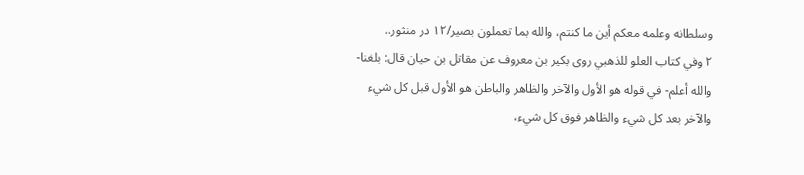وسلطانه وعلمه معكم أين ما كنتم، والله بما تعملون بصير/١٢ در منثور..
٢ وفي كتاب العلو للذهبي روى بكير بن معروف عن مقاتل بن حيان قال: بلغنا- والله أعلم- في قوله هو الأول والآخر والظاهر والباطن هو الأول قبل كل شيء والآخر بعد كل شيء والظاهر فوق كل شيء،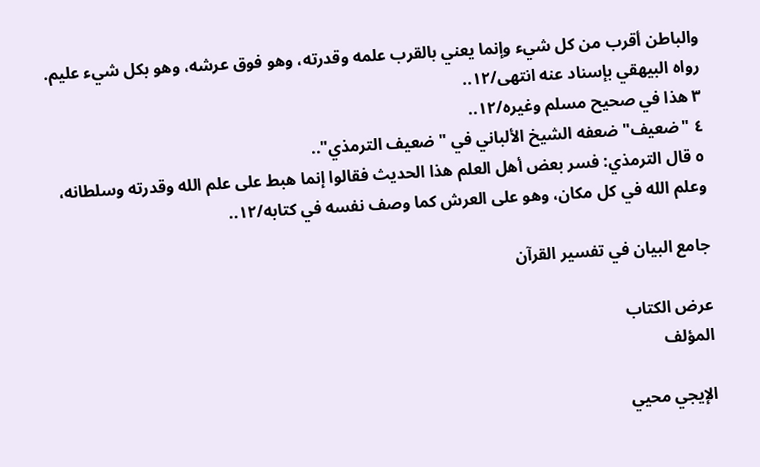والباطن أقرب من كل شيء وإنما يعني بالقرب علمه وقدرته، وهو فوق عرشه، وهو بكل شيء عليم. رواه البيهقي بإسناد عنه انتهى/١٢..
٣ هذا في صحيح مسلم وغيره/١٢..
٤ "ضعيف" ضعفه الشيخ الألباني في " ضعيف الترمذي"..
٥ قال الترمذي: فسر بعض أهل العلم هذا الحديث فقالوا إنما هبط على علم الله وقدرته وسلطانه، وعلم الله في كل مكان، وهو على العرش كما وصف نفسه في كتابه/١٢..

جامع البيان في تفسير القرآن

عرض الكتاب
المؤلف

الإيجي محيي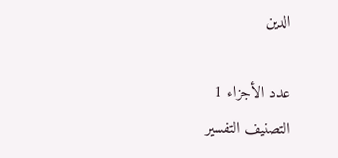الدين

عدد الأجزاء 1
التصنيف التفسير